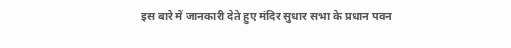इस बारे में जानकारी देते हुए मंदिर सुधार सभा के प्रधान पवन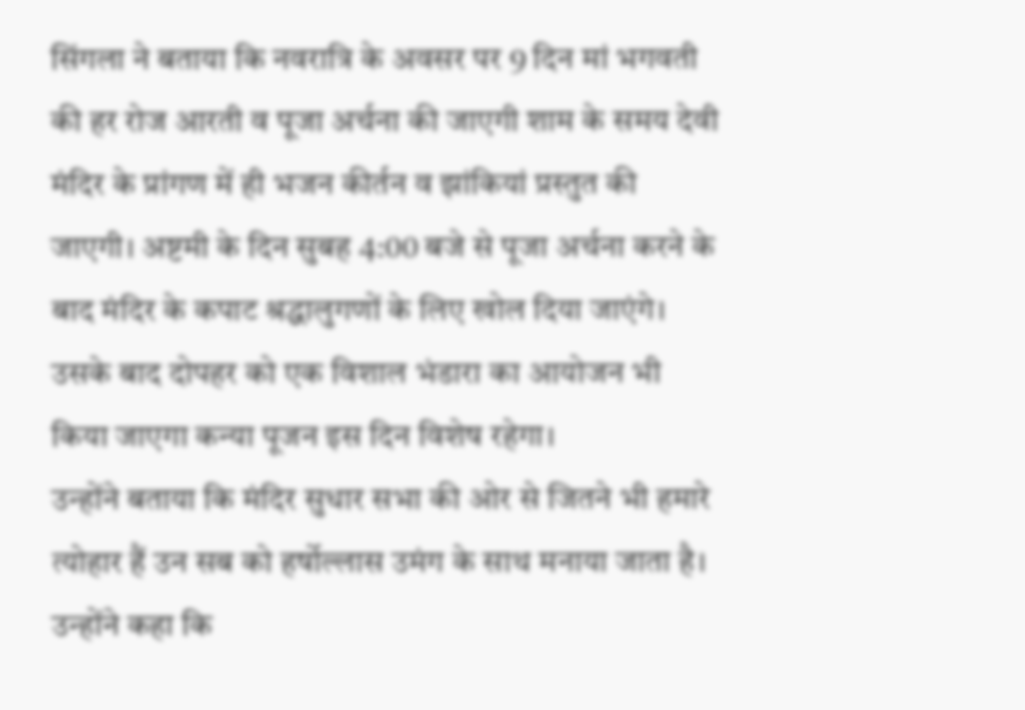सिंगला ने बताया कि नवरात्रि के अवसर पर 9 दिन मां भगवती की हर रोज आरती व पूजा अर्चना की जाएगी शाम के समय देवी मंदिर के प्रांगण में ही भजन कीर्तन व झांकियां प्रस्तुत की जाएगी। अष्टमी के दिन सुबह 4:00 बजे से पूजा अर्चना करने के बाद मंदिर के कपाट श्रद्धालुगणों के लिए खोल दिया जाएंगे। उसके बाद दोपहर को एक विशाल भंडारा का आयोजन भी किया जाएगा कन्या पूजन इस दिन विशेष रहेगा।
उन्होंने बताया कि मंदिर सुधार सभा की ओर से जितने भी हमारे त्योहार हैं उन सब को हर्षोल्लास उमंग के साथ मनाया जाता है। उन्होंने कहा कि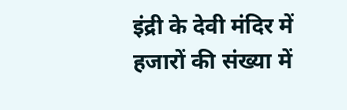इंद्री के देवी मंदिर में हजारों की संख्या में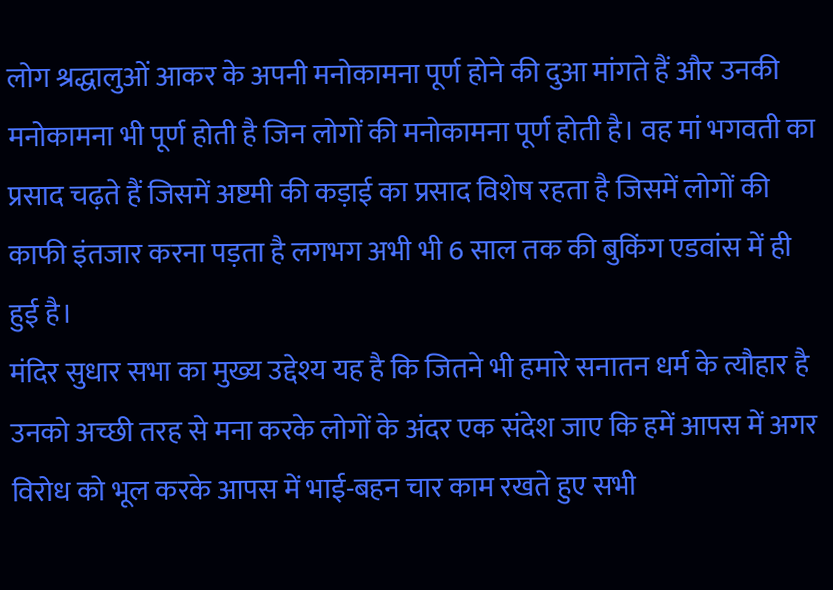लोग श्रद्धालुओं आकर के अपनी मनोकामना पूर्ण होने की दुआ मांगते हैं और उनकी मनोकामना भी पूर्ण होती है जिन लोगों की मनोकामना पूर्ण होती है। वह मां भगवती का प्रसाद चढ़ते हैं जिसमें अष्टमी की कड़ाई का प्रसाद विशेष रहता है जिसमें लोगों की काफी इंतजार करना पड़ता है लगभग अभी भी 6 साल तक की बुकिंग एडवांस में ही हुई है।
मंदिर सुधार सभा का मुख्य उद्देश्य यह है कि जितने भी हमारे सनातन धर्म के त्यौहार है उनको अच्छी तरह से मना करके लोगों के अंदर एक संदेश जाए कि हमें आपस में अगर विरोध को भूल करके आपस में भाई-बहन चार काम रखते हुए सभी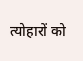त्योहारों को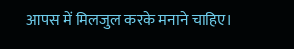आपस में मिलजुल करके मनाने चाहिए।